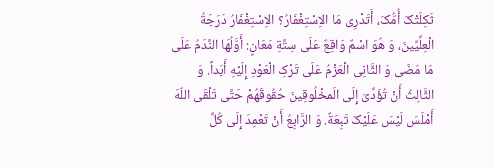ثَکِلَتْکَ أُمُّکَ، أَتَدْرِی مَا الاِسْتِغْفَارُ؟ الاِسْتِغْفَارُ دَرَجَةُ الْعِلِّیِّینَ، وَ هُوَ اسْمٌ وَاقِعٌ عَلَى سِتَّةِ مَعَانٍ: أَوَّلُهَا النَّدَمُ عَلَى مَا مَضَى وَ الثَّانِی الْعَزْمُ عَلَى تَرْکِ الْعَوْدِ إِلَیْهِ أَبَداً. وَ الثَّالِثُ أَنْ تُؤَدِّیَ إِلَى الَمخْلُوقِینَ حُقُوقَهُمْ حَتَّى تَلْقَى اللّهَ أَمْلَسَ لَیْسَ عَلَیْکَ تَبِعَةٌ. وَ الرَّابِعُ أَنْ تَعْمِدَ إِلَى کُلِّ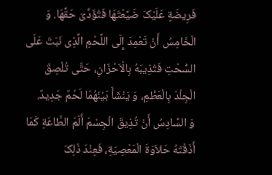فَرِیضَةٍ عَلَیْکَ ضَیَّعْتَهَا فَتُؤَدِّیَ حَقَّهَا. وَ الْخَامِسُ أَنْ تَعْمِدَ إِلَى اللَّحْمِ الَّذِی نَبَتَ عَلَى السُّحْتِ فَتُذِیبَهُ بِالْاَحْزَانِ، حَتَّى تُلْصِقَ الْجِلْدَ بِالْعَظْمِ، وَ یَنْشَأَ بَیْنَهُمَا لَحْمٌ جَدِیدٌ.
وَ السَّادِسُ أَنْ تُذِیقَ الْجِسْمَ أَلَمَ الطَّاعَةِ کَمَا أَذَقْتَهُ حَلاَوَةَ الْمَعْصِیَةِ، فَعِنْدَ ذَلِکَ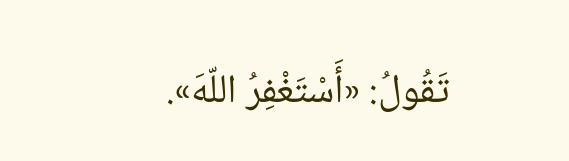تَقُولُ: «أَسْتَغْفِرُ اللّهَ».